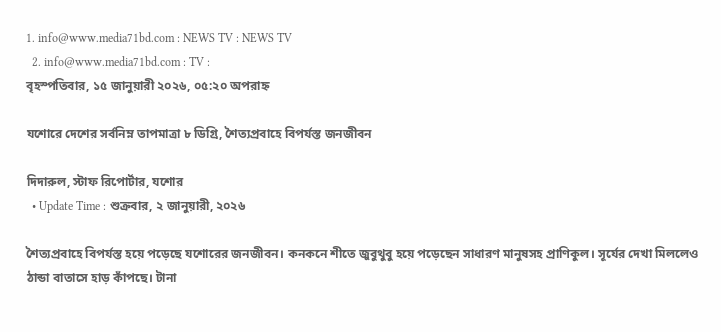1. info@www.media71bd.com : NEWS TV : NEWS TV
  2. info@www.media71bd.com : TV :
বৃহস্পতিবার, ১৫ জানুয়ারী ২০২৬, ০৫:২০ অপরাহ্ন

যশোরে দেশের সর্বনিম্ন তাপমাত্রা ৮ ডিগ্রি, শৈত্যপ্রবাহে বিপর্যস্ত জনজীবন

দিদারুল, স্টাফ রিপোর্টার, যশোর
  • Update Time : শুক্রবার, ২ জানুয়ারী, ২০২৬

শৈত্যপ্রবাহে বিপর্যস্ত হয়ে পড়েছে যশোরের জনজীবন। কনকনে শীতে জুবুথুবু হয়ে পড়েছেন সাধারণ মানুষসহ প্রাণিকুল। সূর্যের দেখা মিললেও ঠান্ডা বাতাসে হাড় কাঁপছে। টানা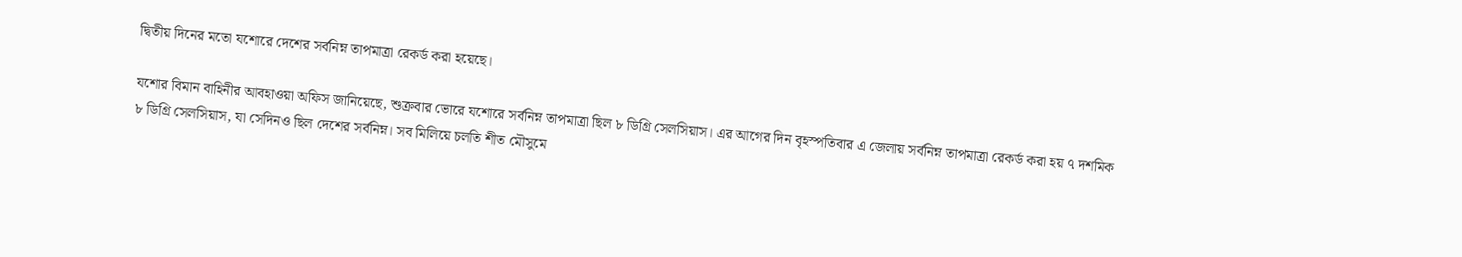দ্বিতীয় দিনের মতো যশোরে দেশের সর্বনিম্ন তাপমাত্রা রেকর্ড করা হয়েছে।

যশোর বিমান বাহিনীর আবহাওয়া অফিস জানিয়েছে, শুক্রবার ভোরে যশোরে সর্বনিম্ন তাপমাত্রা ছিল ৮ ডিগ্রি সেলসিয়াস। এর আগের দিন বৃহস্পতিবার এ জেলায় সর্বনিম্ন তাপমাত্রা রেকর্ড করা হয় ৭ দশমিক ৮ ডিগ্রি সেলসিয়াস, যা সেদিনও ছিল দেশের সর্বনিম্ন। সব মিলিয়ে চলতি শীত মৌসুমে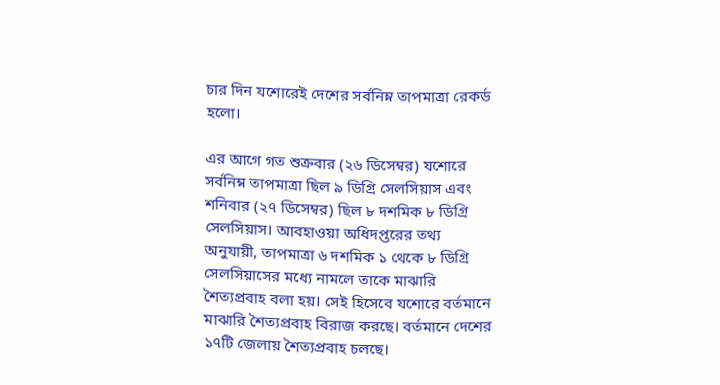চার দিন যশোরেই দেশের সর্বনিম্ন তাপমাত্রা রেকর্ড হলো।

এর আগে গত শুক্রবার (২৬ ডিসেম্বর) যশোরে সর্বনিম্ন তাপমাত্রা ছিল ৯ ডিগ্রি সেলসিয়াস এবং শনিবার (২৭ ডিসেম্বর) ছিল ৮ দশমিক ৮ ডিগ্রি সেলসিয়াস। আবহাওয়া অধিদপ্তরের তথ্য অনুযায়ী, তাপমাত্রা ৬ দশমিক ১ থেকে ৮ ডিগ্রি সেলসিয়াসের মধ্যে নামলে তাকে মাঝারি শৈত্যপ্রবাহ বলা হয়। সেই হিসেবে যশোরে বর্তমানে মাঝারি শৈত্যপ্রবাহ বিরাজ করছে। বর্তমানে দেশের ১৭টি জেলায় শৈত্যপ্রবাহ চলছে।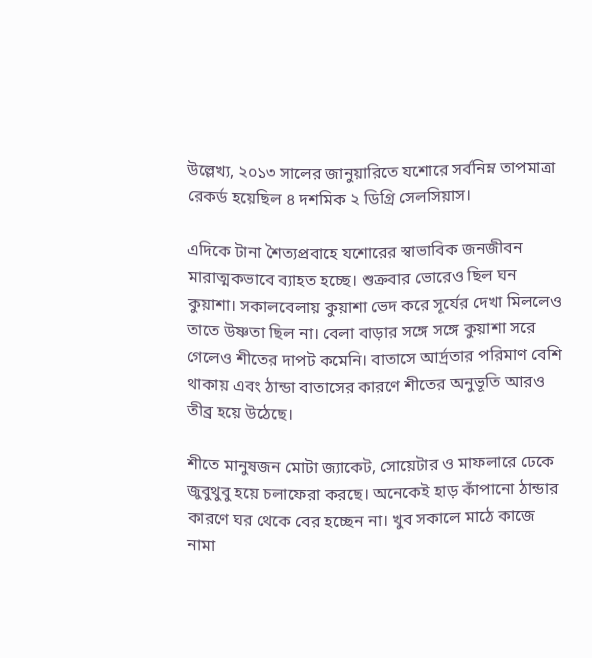উল্লেখ্য, ২০১৩ সালের জানুয়ারিতে যশোরে সর্বনিম্ন তাপমাত্রা রেকর্ড হয়েছিল ৪ দশমিক ২ ডিগ্রি সেলসিয়াস।

এদিকে টানা শৈত্যপ্রবাহে যশোরের স্বাভাবিক জনজীবন মারাত্মকভাবে ব্যাহত হচ্ছে। শুক্রবার ভোরেও ছিল ঘন কুয়াশা। সকালবেলায় কুয়াশা ভেদ করে সূর্যের দেখা মিললেও তাতে উষ্ণতা ছিল না। বেলা বাড়ার সঙ্গে সঙ্গে কুয়াশা সরে গেলেও শীতের দাপট কমেনি। বাতাসে আর্দ্রতার পরিমাণ বেশি থাকায় এবং ঠান্ডা বাতাসের কারণে শীতের অনুভূতি আরও তীব্র হয়ে উঠেছে।

শীতে মানুষজন মোটা জ্যাকেট, সোয়েটার ও মাফলারে ঢেকে জুবুথুবু হয়ে চলাফেরা করছে। অনেকেই হাড় কাঁপানো ঠান্ডার কারণে ঘর থেকে বের হচ্ছেন না। খুব সকালে মাঠে কাজে নামা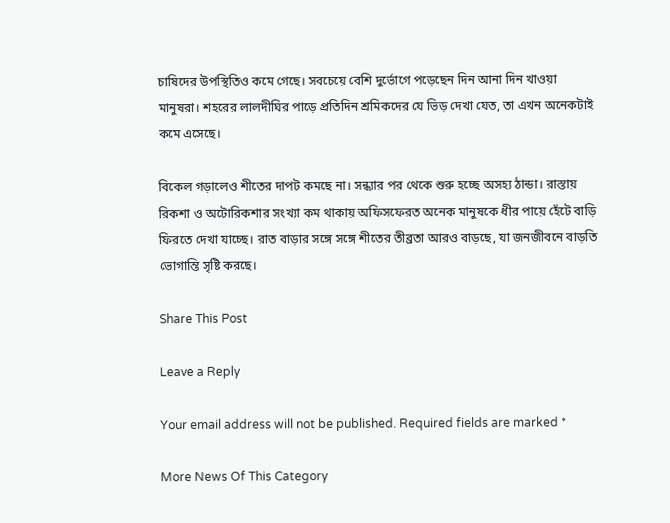চাষিদের উপস্থিতিও কমে গেছে। সবচেয়ে বেশি দুর্ভোগে পড়েছেন দিন আনা দিন খাওয়া মানুষরা। শহরের লালদীঘির পাড়ে প্রতিদিন শ্রমিকদের যে ভিড় দেখা যেত, তা এখন অনেকটাই কমে এসেছে।

বিকেল গড়ালেও শীতের দাপট কমছে না। সন্ধ্যার পর থেকে শুরু হচ্ছে অসহ্য ঠান্ডা। রাস্তায় রিকশা ও অটোরিকশার সংখ্যা কম থাকায় অফিসফেরত অনেক মানুষকে ধীর পায়ে হেঁটে বাড়ি ফিরতে দেখা যাচ্ছে। রাত বাড়ার সঙ্গে সঙ্গে শীতের তীব্রতা আরও বাড়ছে, যা জনজীবনে বাড়তি ভোগান্তি সৃষ্টি করছে।

Share This Post

Leave a Reply

Your email address will not be published. Required fields are marked *

More News Of This Category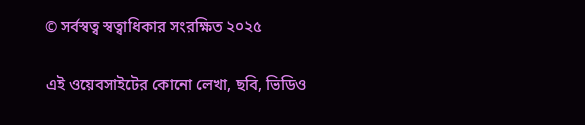© সর্বস্বত্ব স্বত্বাধিকার সংরক্ষিত ২০২৫

এই ওয়েবসাইটের কোনো লেখা, ছবি, ভিডিও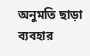অনুমতি ছাড়া ব্যবহার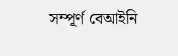সম্পূর্ণ বেআইনি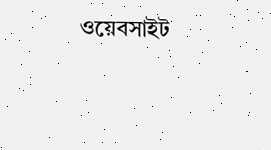ওয়েবসাইট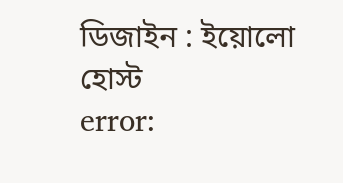ডিজাইন : ইয়োলো হোস্ট
error: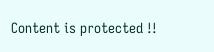Content is protected !!